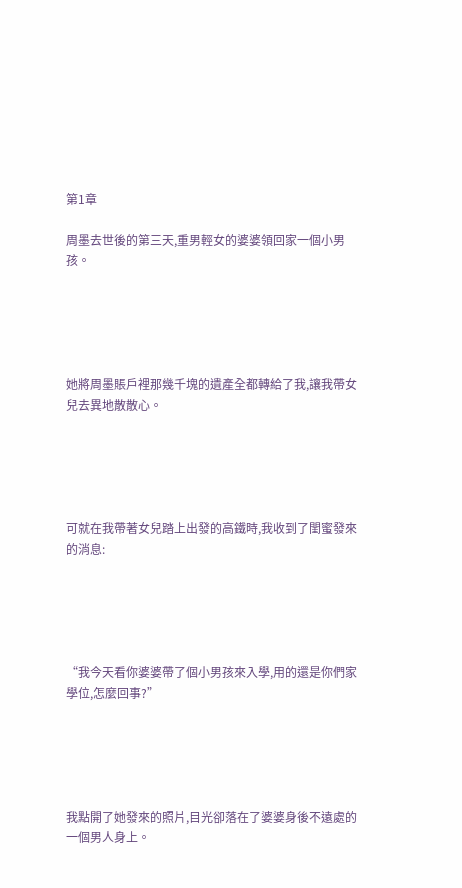第1章

周墨去世後的第三天,重男輕女的婆婆領回家一個小男孩。





她將周墨賬戶裡那幾千塊的遺產全都轉給了我,讓我帶女兒去異地散散心。





可就在我帶著女兒踏上出發的高鐵時,我收到了閨蜜發來的消息:





“我今天看你婆婆帶了個小男孩來入學,用的還是你們家學位,怎麼回事?”





我點開了她發來的照片,目光卻落在了婆婆身後不遠處的一個男人身上。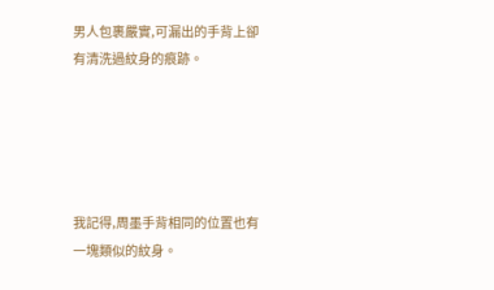男人包裹嚴實,可漏出的手背上卻有清洗過紋身的痕跡。





我記得,周墨手背相同的位置也有一塊類似的紋身。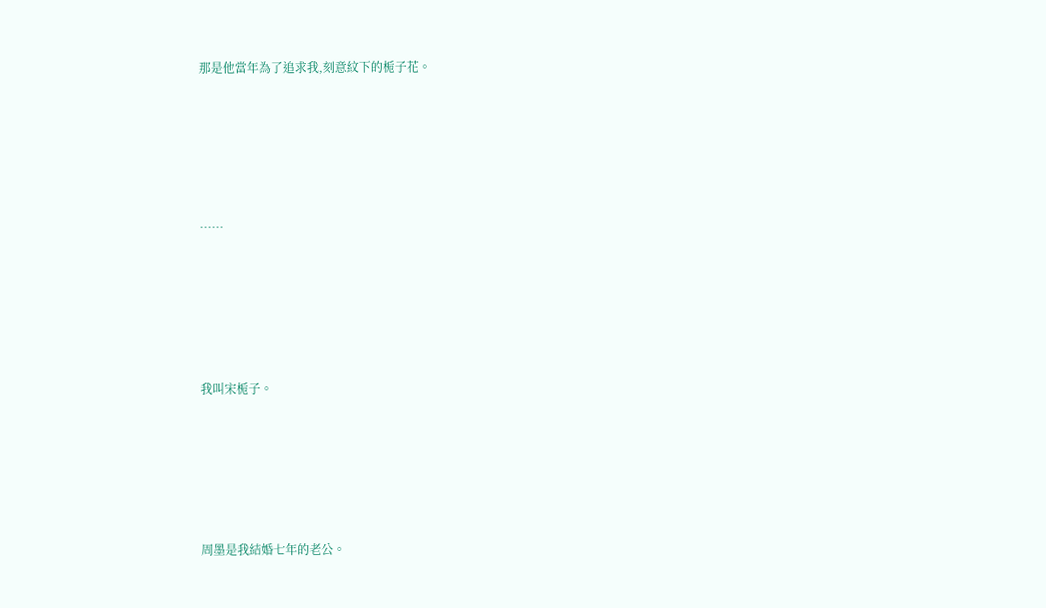那是他當年為了追求我,刻意紋下的栀子花。





……





我叫宋栀子。





周墨是我結婚七年的老公。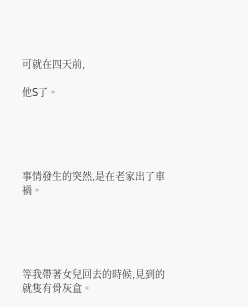可就在四天前,

他S了。





事情發生的突然,是在老家出了車禍。





等我帶著女兒回去的時候,見到的就隻有骨灰盒。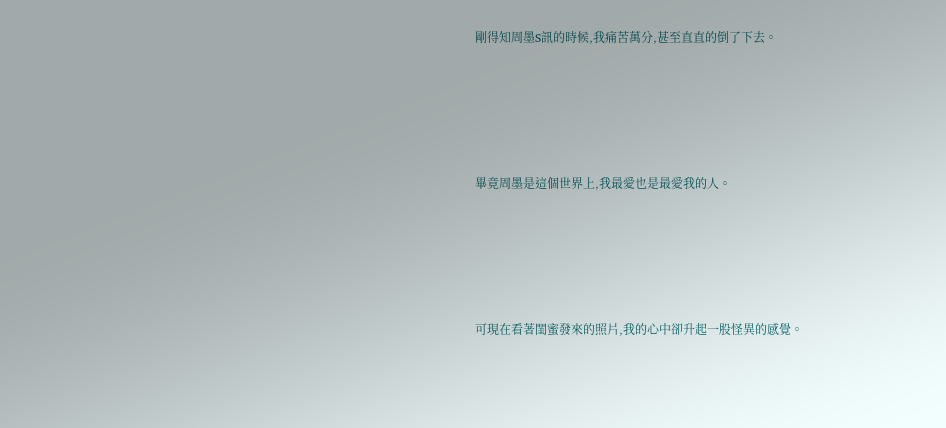剛得知周墨S訊的時候,我痛苦萬分,甚至直直的倒了下去。





畢竟周墨是這個世界上,我最愛也是最愛我的人。





可現在看著閨蜜發來的照片,我的心中卻升起一股怪異的感覺。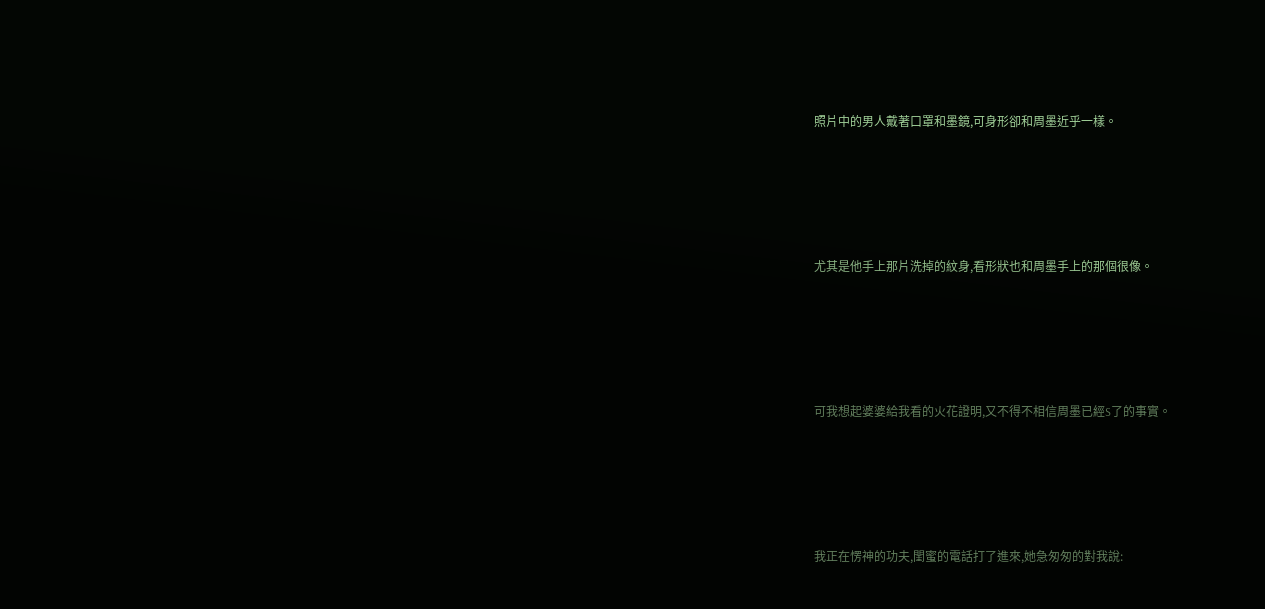照片中的男人戴著口罩和墨鏡,可身形卻和周墨近乎一樣。





尤其是他手上那片洗掉的紋身,看形狀也和周墨手上的那個很像。





可我想起婆婆給我看的火花證明,又不得不相信周墨已經S了的事實。





我正在愣神的功夫,閨蜜的電話打了進來,她急匆匆的對我說: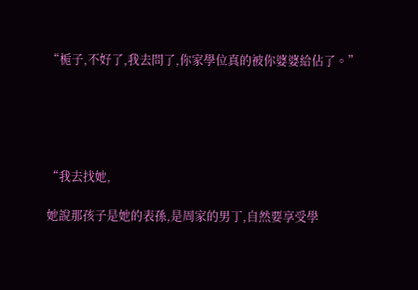“栀子,不好了,我去問了,你家學位真的被你婆婆給佔了。”





“我去找她,

她說那孩子是她的表孫,是周家的男丁,自然要享受學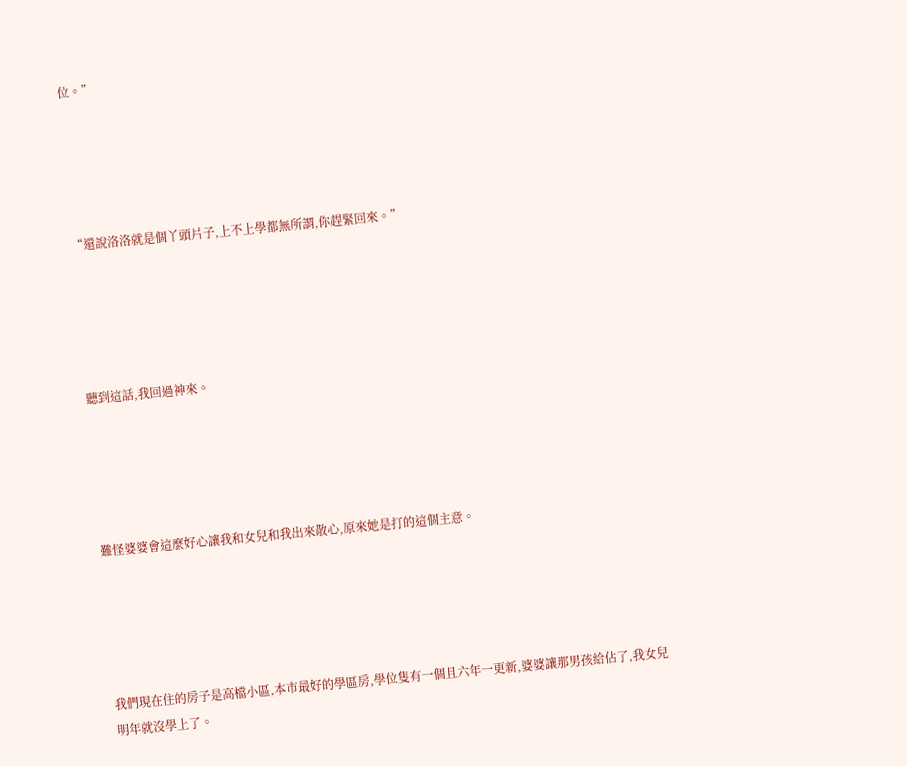位。”





“還說洛洛就是個丫頭片子,上不上學都無所謂,你趕緊回來。”





聽到這話,我回過神來。





難怪婆婆會這麼好心讓我和女兒和我出來散心,原來她是打的這個主意。





我們現在住的房子是高檔小區,本市最好的學區房,學位隻有一個且六年一更新,婆婆讓那男孩給佔了,我女兒明年就沒學上了。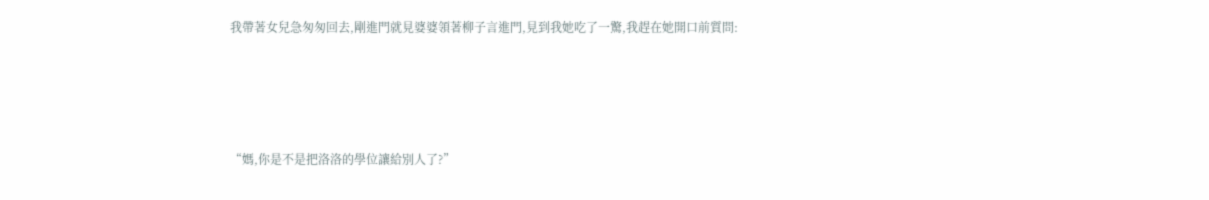我帶著女兒急匆匆回去,剛進門就見婆婆領著柳子言進門,見到我她吃了一驚,我趕在她開口前質問:





“媽,你是不是把洛洛的學位讓給別人了?”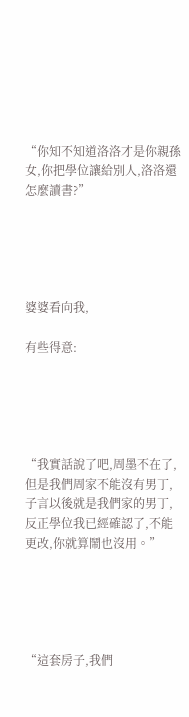“你知不知道洛洛才是你親孫女,你把學位讓給別人,洛洛還怎麼讀書?”





婆婆看向我,

有些得意:





“我實話說了吧,周墨不在了,但是我們周家不能沒有男丁,子言以後就是我們家的男丁,反正學位我已經確認了,不能更改,你就算鬧也沒用。”





“這套房子,我們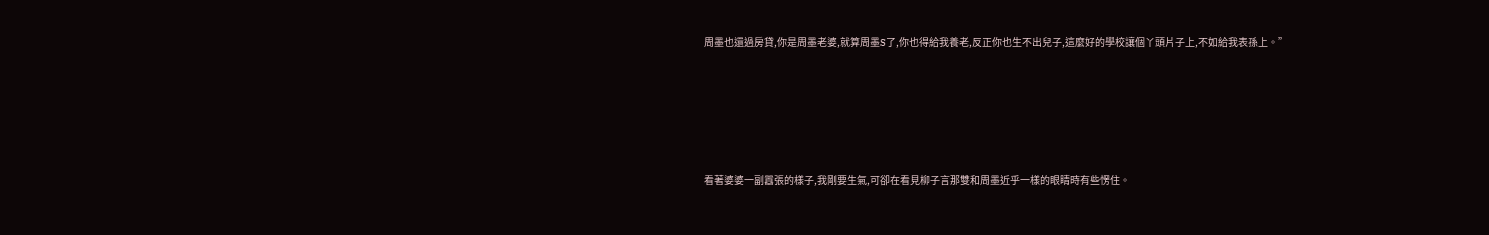周墨也還過房貸,你是周墨老婆,就算周墨S了,你也得給我養老,反正你也生不出兒子,這麼好的學校讓個丫頭片子上,不如給我表孫上。”





看著婆婆一副囂張的樣子,我剛要生氣,可卻在看見柳子言那雙和周墨近乎一樣的眼睛時有些愣住。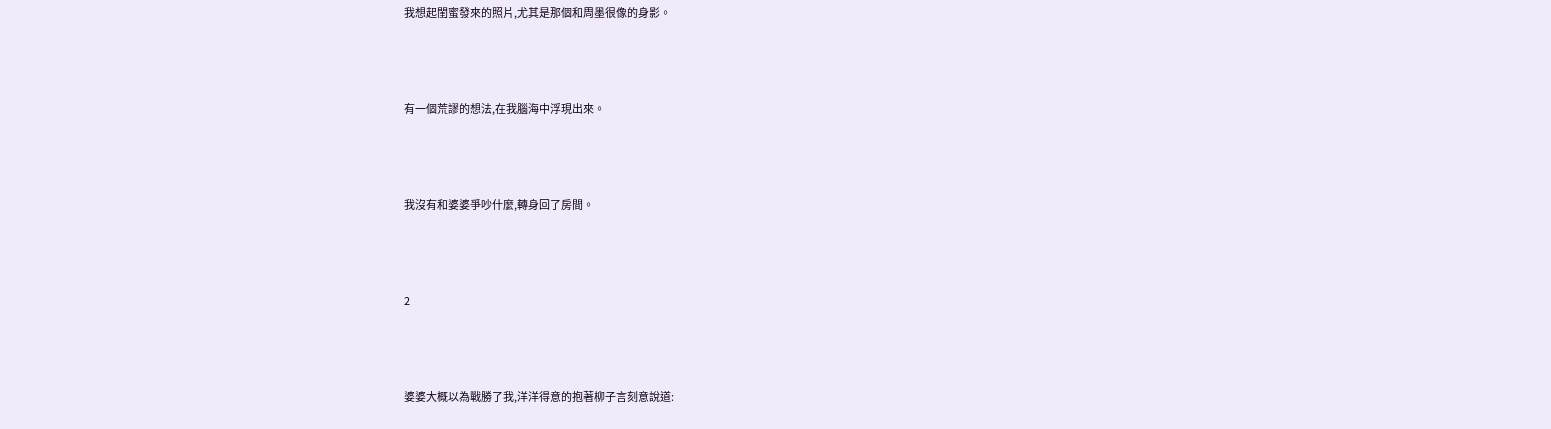我想起閨蜜發來的照片,尤其是那個和周墨很像的身影。





有一個荒謬的想法,在我腦海中浮現出來。





我沒有和婆婆爭吵什麼,轉身回了房間。





2





婆婆大概以為戰勝了我,洋洋得意的抱著柳子言刻意說道: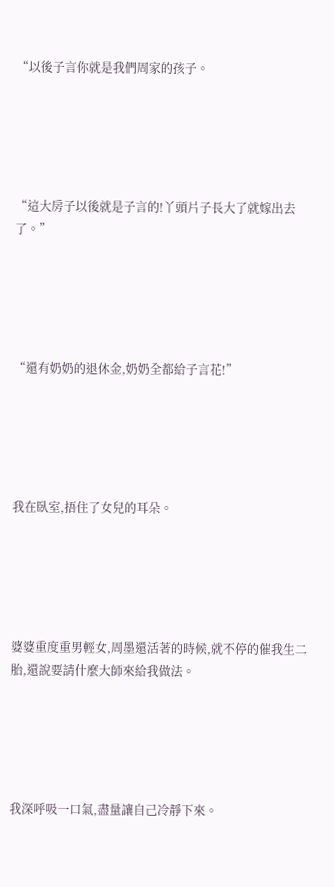“以後子言你就是我們周家的孩子。





“這大房子以後就是子言的!丫頭片子長大了就嫁出去了。”





“還有奶奶的退休金,奶奶全都給子言花!”





我在臥室,捂住了女兒的耳朵。





婆婆重度重男輕女,周墨還活著的時候,就不停的催我生二胎,還說要請什麼大師來給我做法。





我深呼吸一口氣,盡量讓自己冷靜下來。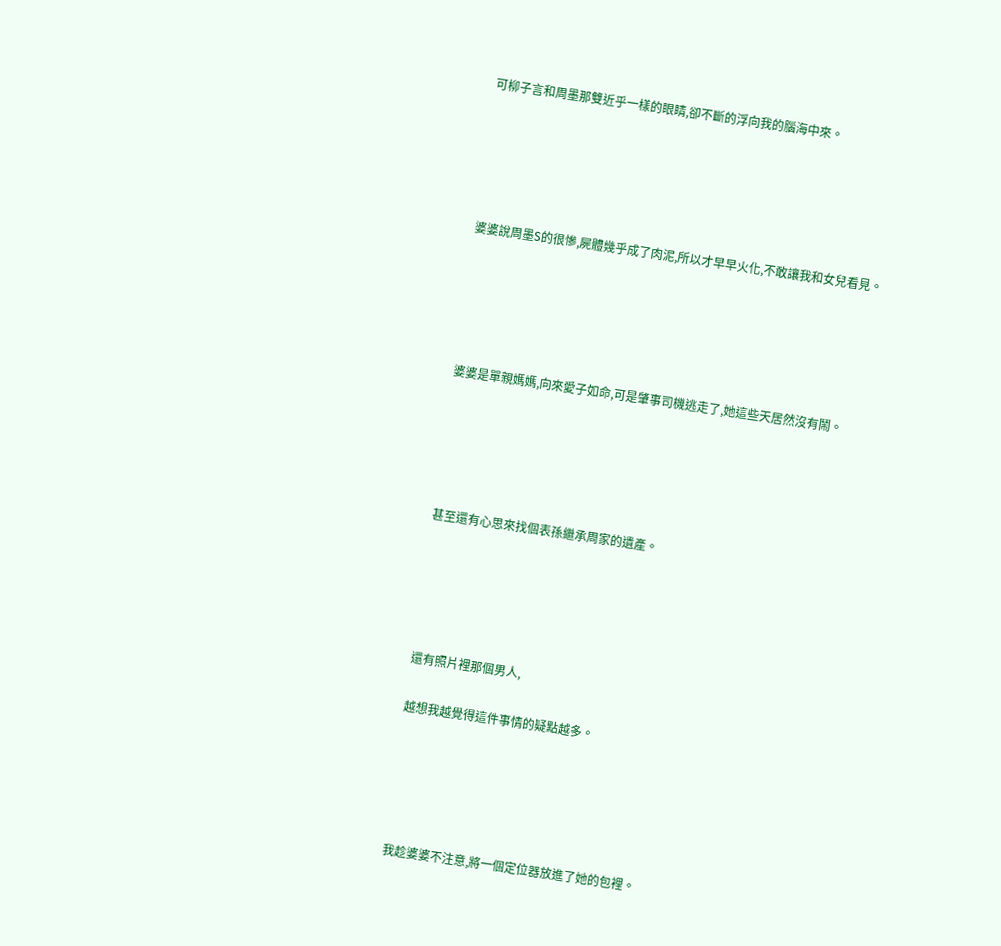可柳子言和周墨那雙近乎一樣的眼睛,卻不斷的浮向我的腦海中來。





婆婆說周墨S的很慘,屍體幾乎成了肉泥,所以才早早火化,不敢讓我和女兒看見。





婆婆是單親媽媽,向來愛子如命,可是肇事司機逃走了,她這些天居然沒有鬧。





甚至還有心思來找個表孫繼承周家的遺產。





還有照片裡那個男人,

越想我越覺得這件事情的疑點越多。





我趁婆婆不注意,將一個定位器放進了她的包裡。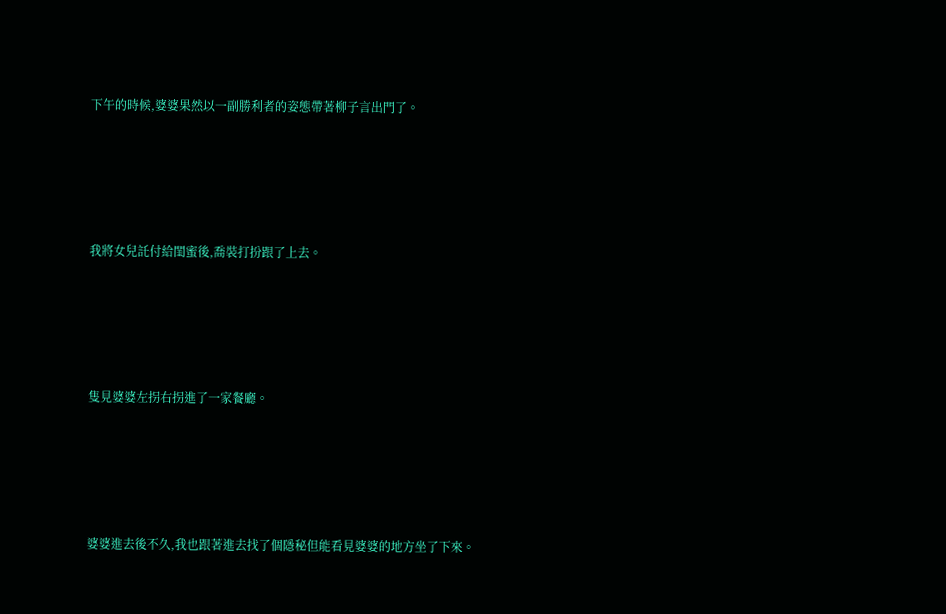下午的時候,婆婆果然以一副勝利者的姿態帶著柳子言出門了。





我將女兒託付給閨蜜後,喬裝打扮跟了上去。





隻見婆婆左拐右拐進了一家餐廳。





婆婆進去後不久,我也跟著進去找了個隱秘但能看見婆婆的地方坐了下來。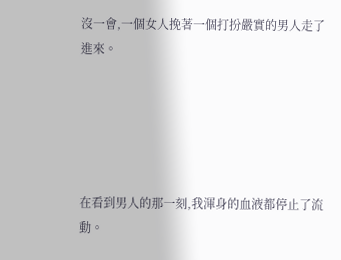沒一會,一個女人挽著一個打扮嚴實的男人走了進來。





在看到男人的那一刻,我渾身的血液都停止了流動。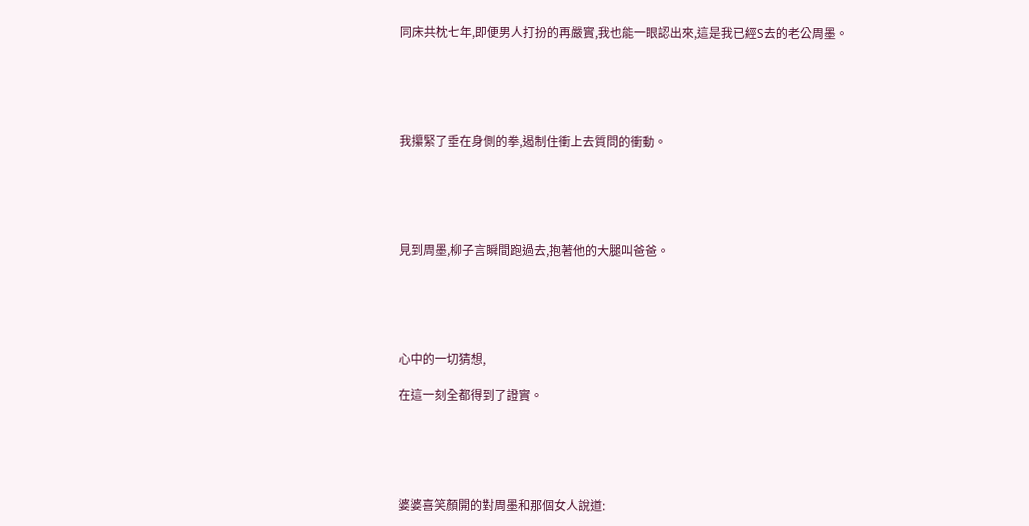同床共枕七年,即便男人打扮的再嚴實,我也能一眼認出來,這是我已經S去的老公周墨。





我攥緊了垂在身側的拳,遏制住衝上去質問的衝動。





見到周墨,柳子言瞬間跑過去,抱著他的大腿叫爸爸。





心中的一切猜想,

在這一刻全都得到了證實。





婆婆喜笑顏開的對周墨和那個女人說道: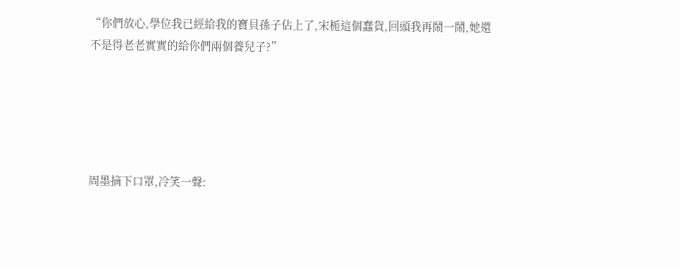“你們放心,學位我已經給我的寶貝孫子佔上了,宋栀這個蠢貨,回頭我再鬧一鬧,她還不是得老老實實的給你們兩個養兒子?”





周墨摘下口罩,冷笑一聲: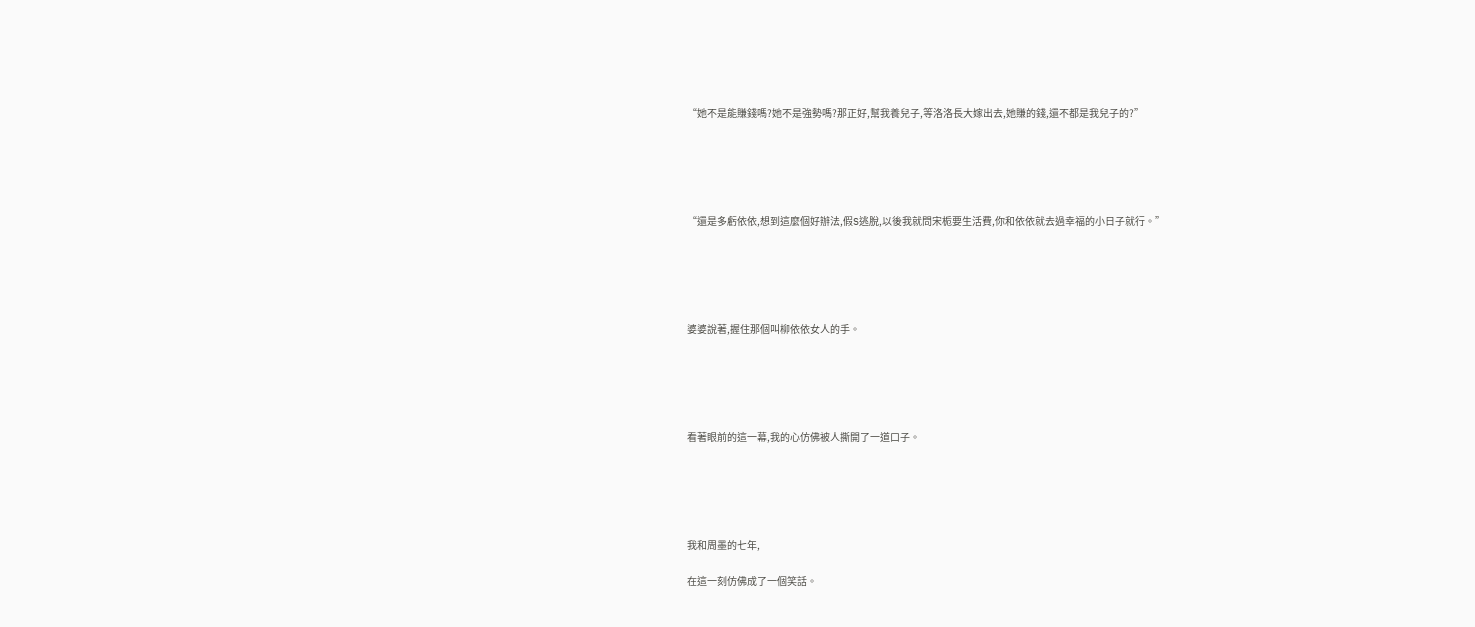“她不是能賺錢嗎?她不是強勢嗎?那正好,幫我養兒子,等洛洛長大嫁出去,她賺的錢,還不都是我兒子的?”





“還是多虧依依,想到這麼個好辦法,假S逃脫,以後我就問宋栀要生活費,你和依依就去過幸福的小日子就行。”





婆婆說著,握住那個叫柳依依女人的手。





看著眼前的這一幕,我的心仿佛被人撕開了一道口子。





我和周墨的七年,

在這一刻仿佛成了一個笑話。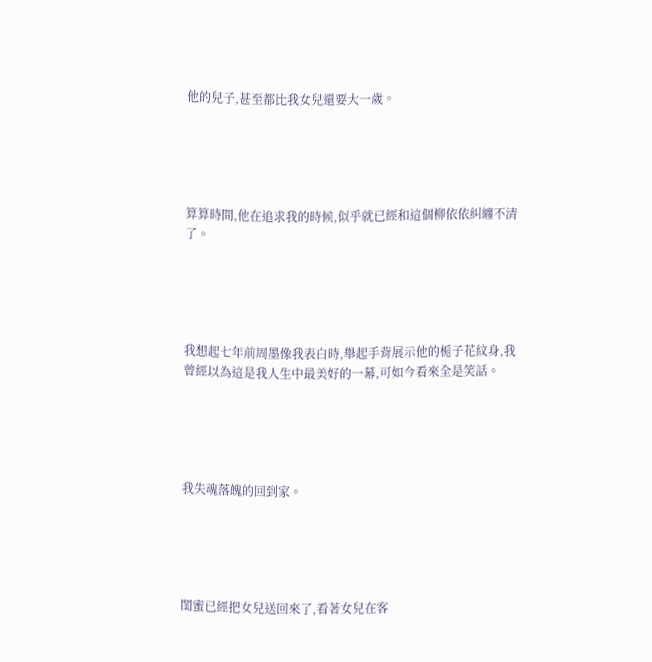他的兒子,甚至都比我女兒還要大一歲。





算算時間,他在追求我的時候,似乎就已經和這個柳依依糾纏不清了。





我想起七年前周墨像我表白時,舉起手背展示他的栀子花紋身,我曾經以為這是我人生中最美好的一幕,可如今看來全是笑話。





我失魂落魄的回到家。





閨蜜已經把女兒送回來了,看著女兒在客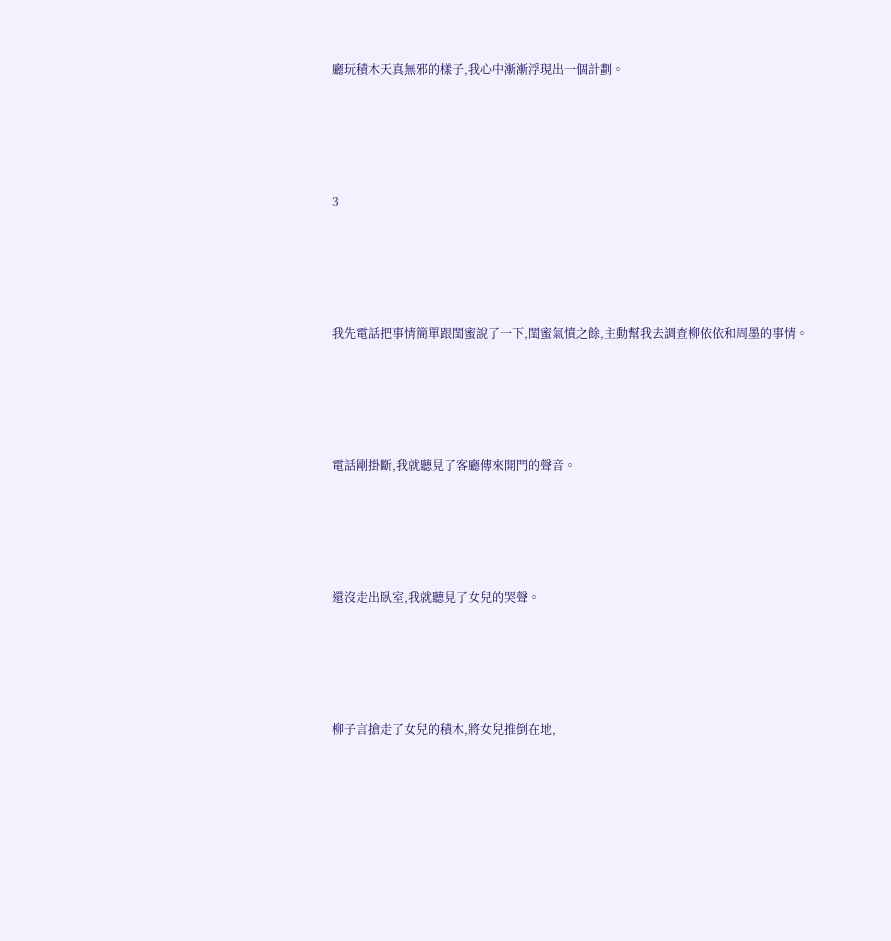廳玩積木天真無邪的樣子,我心中漸漸浮現出一個計劃。





3





我先電話把事情簡單跟閨蜜說了一下,閨蜜氣憤之餘,主動幫我去調查柳依依和周墨的事情。





電話剛掛斷,我就聽見了客廳傳來開門的聲音。





還沒走出臥室,我就聽見了女兒的哭聲。





柳子言搶走了女兒的積木,將女兒推倒在地,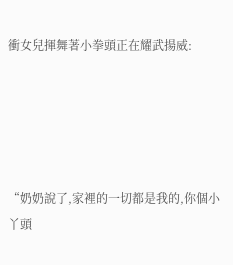衝女兒揮舞著小拳頭正在耀武揚威:





“奶奶說了,家裡的一切都是我的,你個小丫頭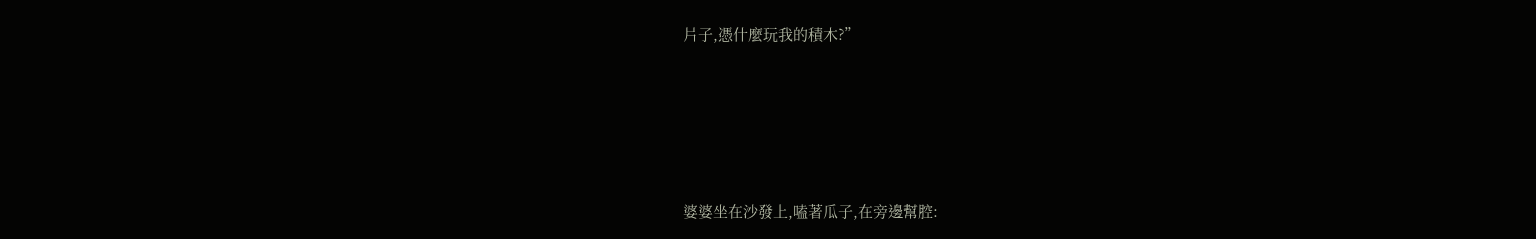片子,憑什麼玩我的積木?”





婆婆坐在沙發上,嗑著瓜子,在旁邊幫腔: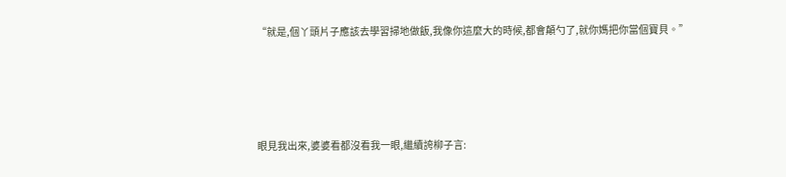“就是,個丫頭片子應該去學習掃地做飯,我像你這麼大的時候,都會顛勺了,就你媽把你當個寶貝。”





眼見我出來,婆婆看都沒看我一眼,繼續誇柳子言: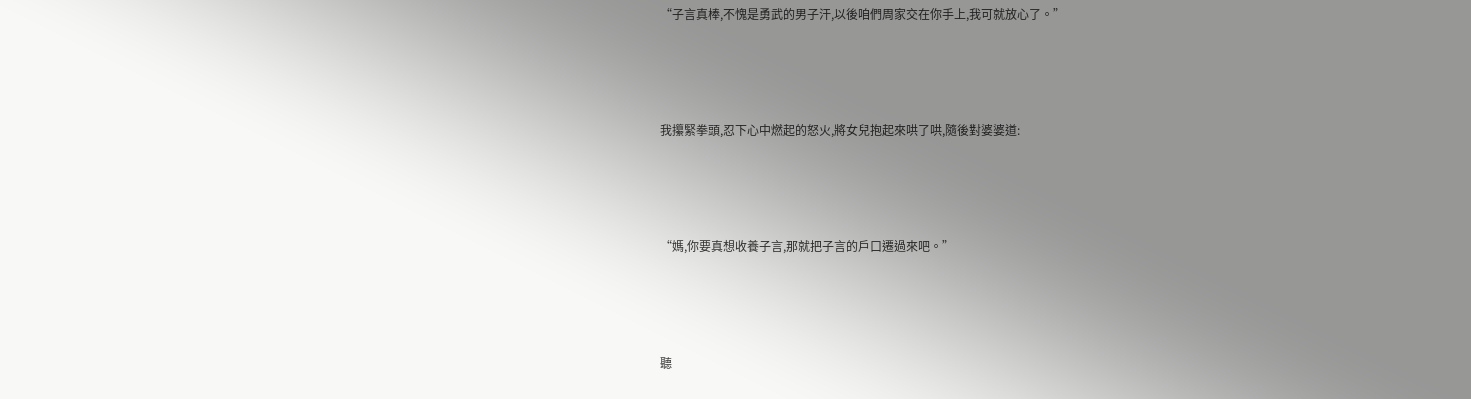“子言真棒,不愧是勇武的男子汗,以後咱們周家交在你手上,我可就放心了。”





我攥緊拳頭,忍下心中燃起的怒火,將女兒抱起來哄了哄,隨後對婆婆道:





“媽,你要真想收養子言,那就把子言的戶口遷過來吧。”





聽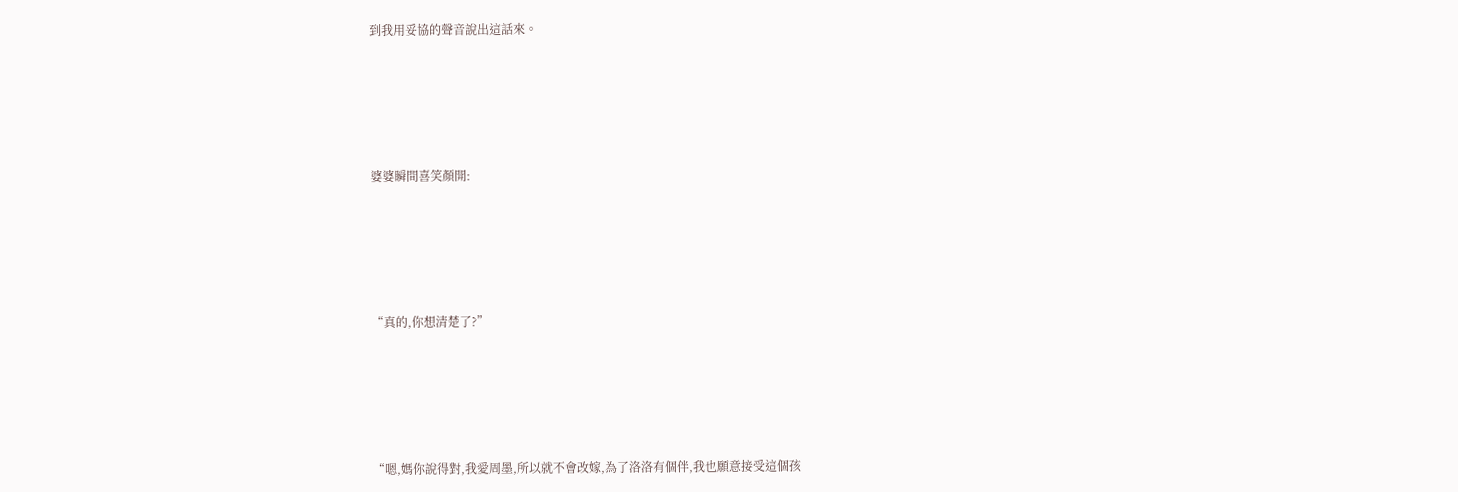到我用妥協的聲音說出這話來。





婆婆瞬間喜笑顏開:





“真的,你想清楚了?”





“嗯,媽你說得對,我愛周墨,所以就不會改嫁,為了洛洛有個伴,我也願意接受這個孩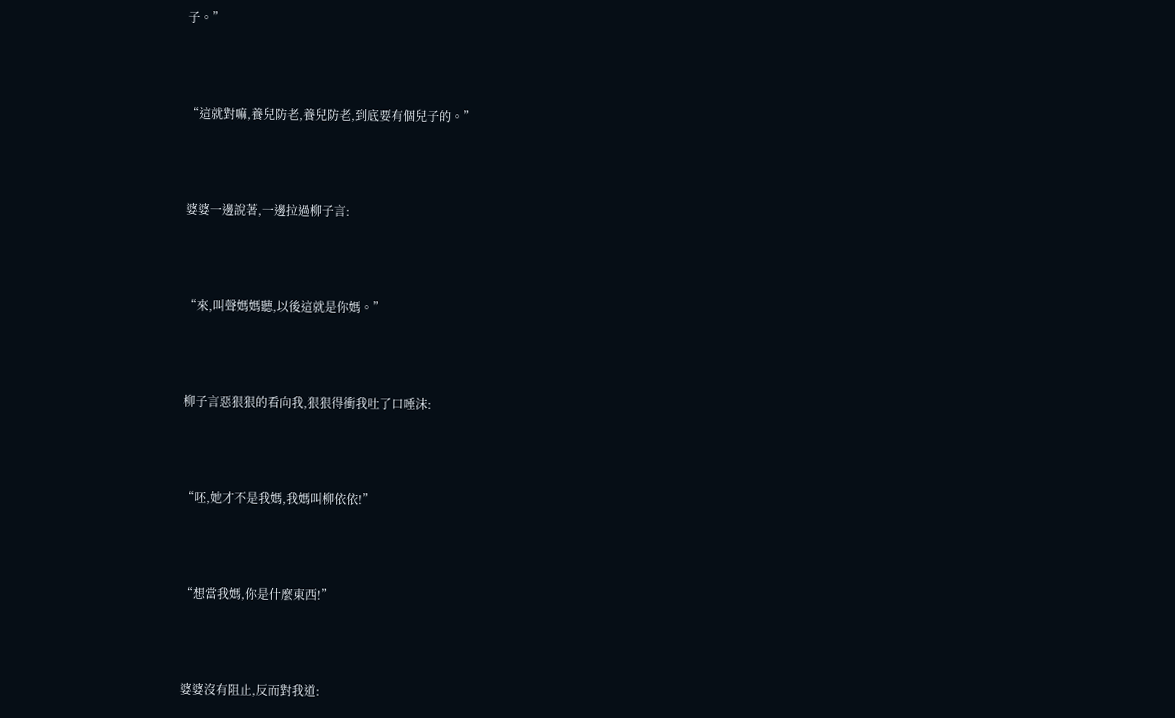子。”





“這就對嘛,養兒防老,養兒防老,到底要有個兒子的。”





婆婆一邊說著,一邊拉過柳子言:





“來,叫聲媽媽聽,以後這就是你媽。”





柳子言惡狠狠的看向我,狠狠得衝我吐了口唾沫:





“呸,她才不是我媽,我媽叫柳依依!”





“想當我媽,你是什麼東西!”





婆婆沒有阻止,反而對我道: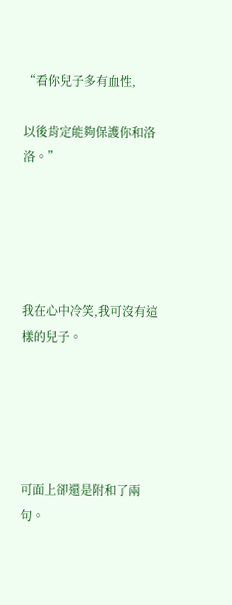“看你兒子多有血性,

以後肯定能夠保護你和洛洛。”





我在心中冷笑,我可沒有這樣的兒子。





可面上卻還是附和了兩句。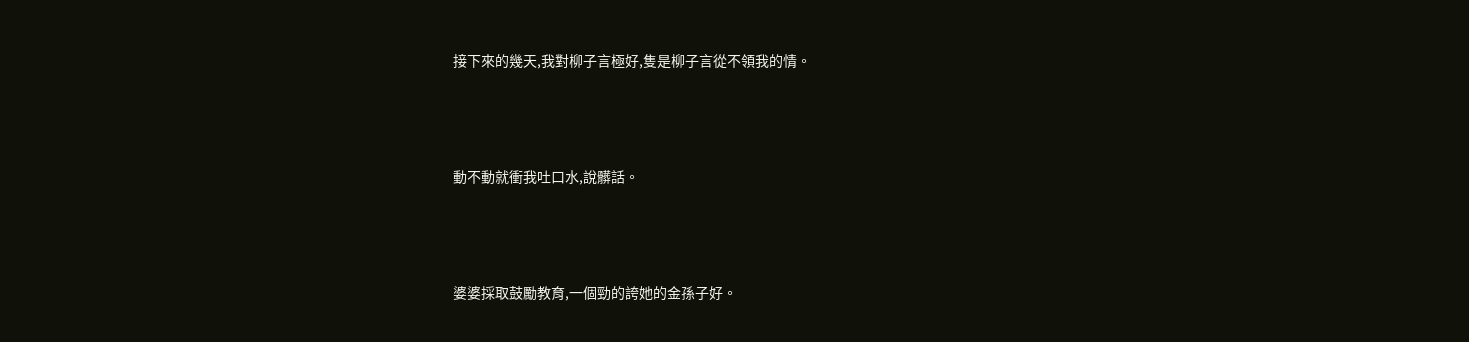接下來的幾天,我對柳子言極好,隻是柳子言從不領我的情。





動不動就衝我吐口水,說髒話。





婆婆採取鼓勵教育,一個勁的誇她的金孫子好。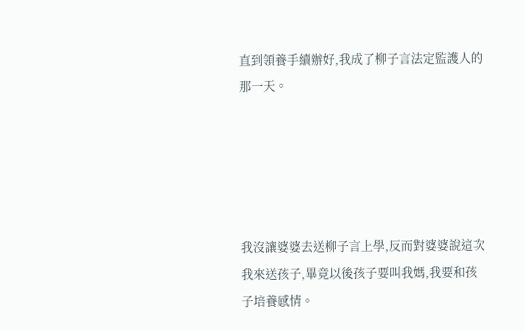直到領養手續辦好,我成了柳子言法定監護人的那一天。





我沒讓婆婆去送柳子言上學,反而對婆婆說這次我來送孩子,畢竟以後孩子要叫我媽,我要和孩子培養感情。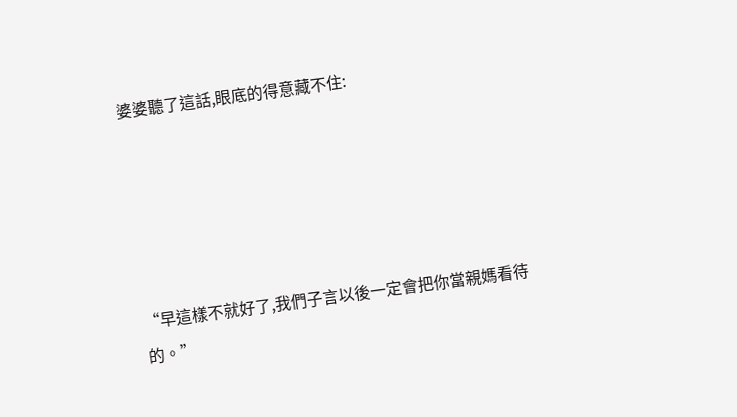婆婆聽了這話,眼底的得意藏不住:





“早這樣不就好了,我們子言以後一定會把你當親媽看待的。”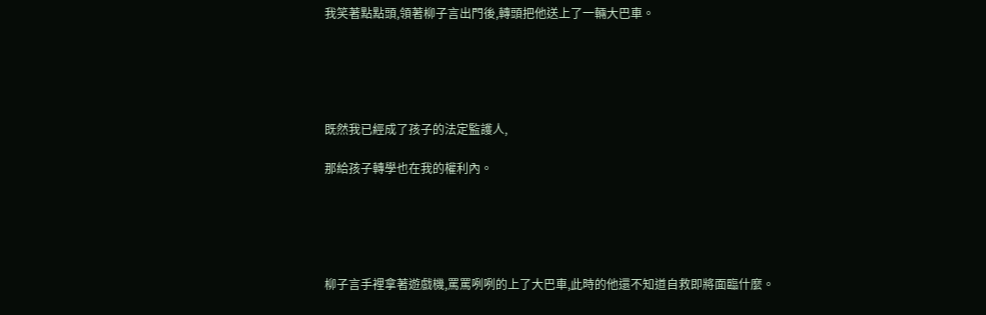我笑著點點頭,領著柳子言出門後,轉頭把他送上了一輛大巴車。





既然我已經成了孩子的法定監護人,

那給孩子轉學也在我的權利內。





柳子言手裡拿著遊戲機,罵罵咧咧的上了大巴車,此時的他還不知道自救即將面臨什麼。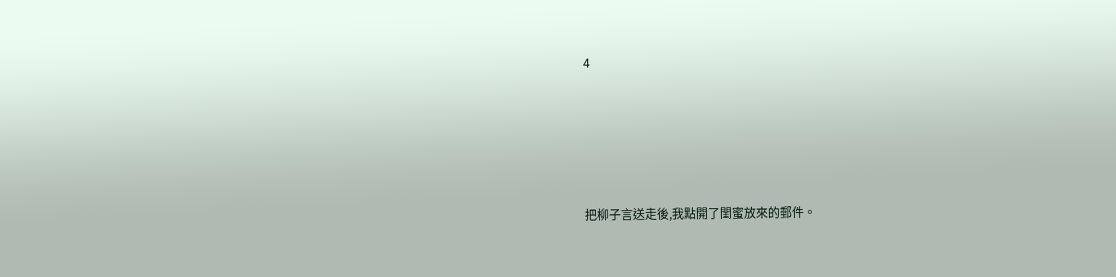4





把柳子言送走後,我點開了閨蜜放來的郵件。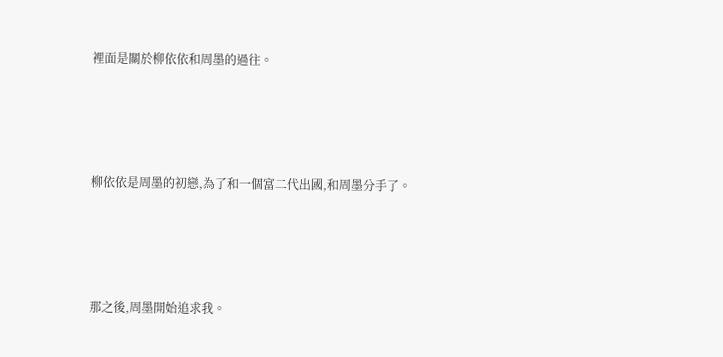裡面是關於柳依依和周墨的過往。





柳依依是周墨的初戀,為了和一個富二代出國,和周墨分手了。





那之後,周墨開始追求我。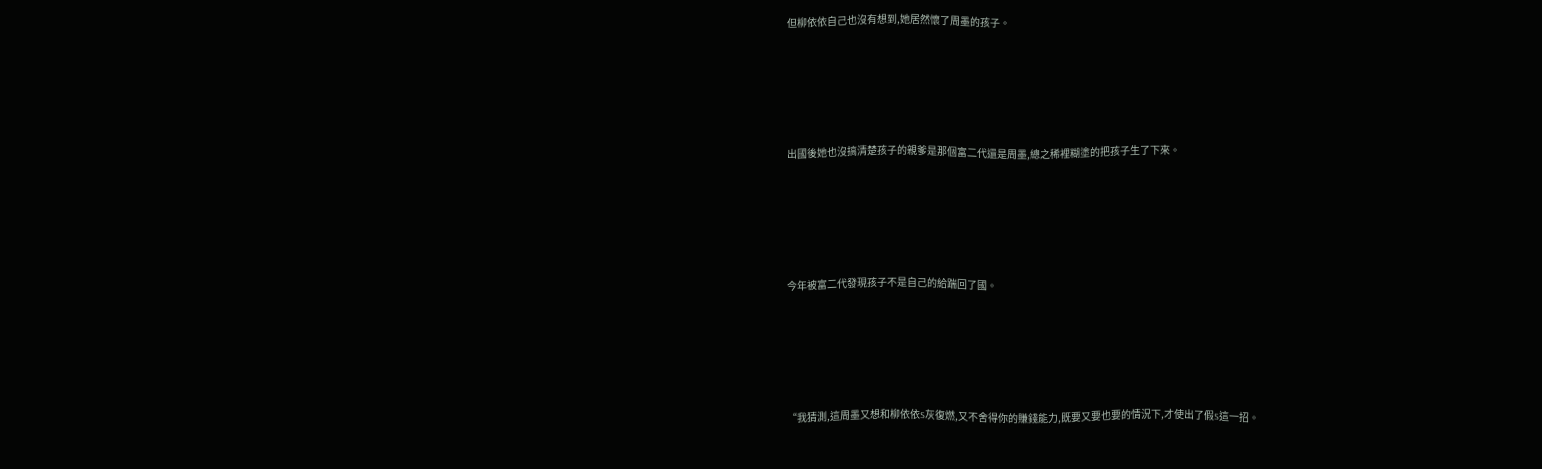但柳依依自己也沒有想到,她居然懷了周墨的孩子。





出國後她也沒搞清楚孩子的親爹是那個富二代還是周墨,總之稀裡糊塗的把孩子生了下來。





今年被富二代發現孩子不是自己的給踹回了國。





“我猜測,這周墨又想和柳依依S灰復燃,又不舍得你的賺錢能力,既要又要也要的情況下,才使出了假S這一招。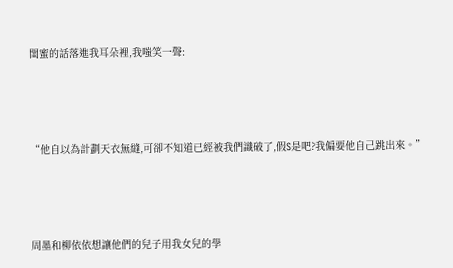閨蜜的話落進我耳朵裡,我嗤笑一聲:





“他自以為計劃天衣無縫,可卻不知道已經被我們識破了,假S是吧?我偏要他自己跳出來。”





周墨和柳依依想讓他們的兒子用我女兒的學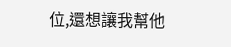位,還想讓我幫他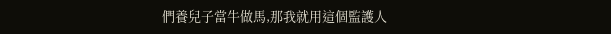們養兒子當牛做馬,那我就用這個監護人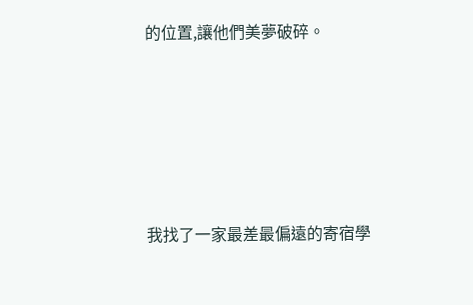的位置,讓他們美夢破碎。





我找了一家最差最偏遠的寄宿學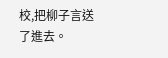校,把柳子言送了進去。